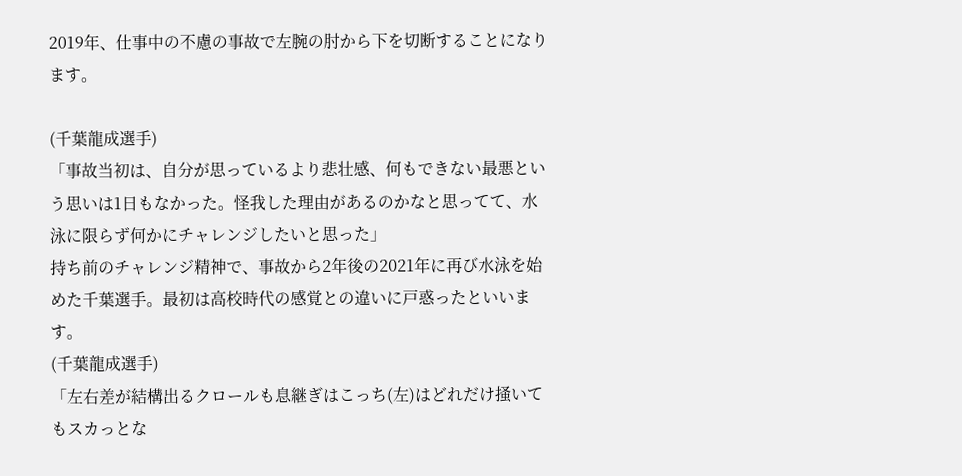2019年、仕事中の不慮の事故で左腕の肘から下を切断することになります。

(千葉龍成選手)
「事故当初は、自分が思っているより悲壮感、何もできない最悪という思いは1日もなかった。怪我した理由があるのかなと思ってて、水泳に限らず何かにチャレンジしたいと思った」
持ち前のチャレンジ精神で、事故から2年後の2021年に再び水泳を始めた千葉選手。最初は高校時代の感覚との違いに戸惑ったといいます。
(千葉龍成選手)
「左右差が結構出るクロールも息継ぎはこっち(左)はどれだけ掻いてもスカっとな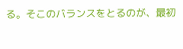る。そこのバランスをとるのが、最初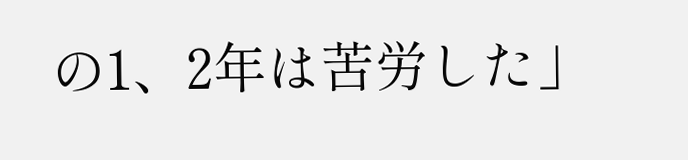の1、2年は苦労した」